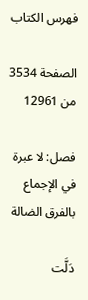فهرس الكتاب

الصفحة 3534 من 12961

فصل: لا عبرة في الإجماع بالفرق الضالة

دَلَّت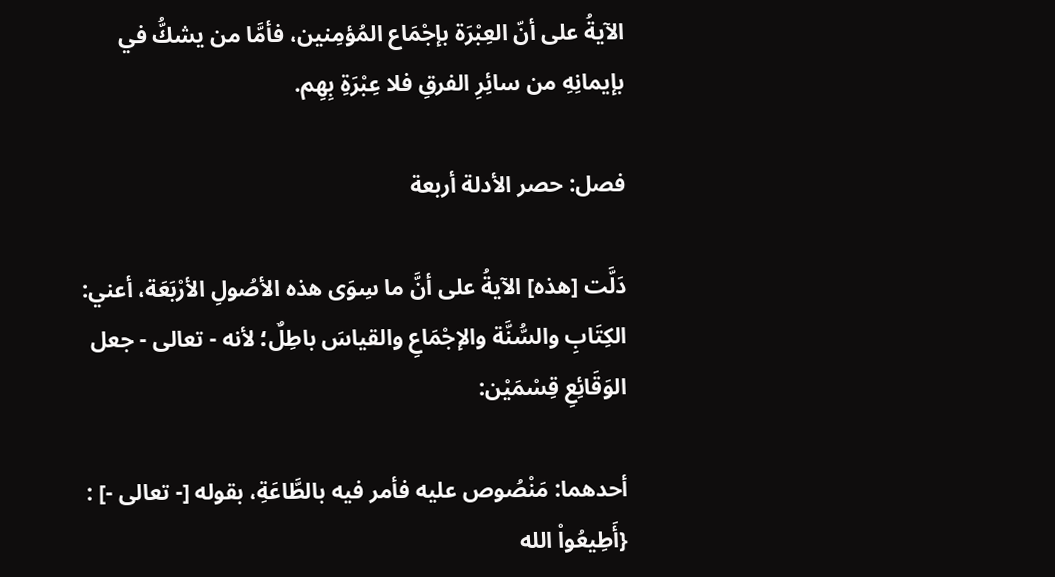الآيةُ على أنّ العِبْرَة بإجْمَاع المُؤمِنين، فأمَّا من يشكُّ في بإيمانِهِ من سائِرِ الفرقِ فلا عِبْرَةِ بِهِم.

فصل: حصر الأدلة أربعة

دَلَّت [هذه] الآيةُ على أنَّ ما سِوَى هذه الأصُولِ الأرْبَعَة، أعني: الكِتَابِ والسُّنَّة والإجْمَاعِ والقياسَ باطِلٌ؛ لأنه - تعالى - جعل الوَقَائِعِ قِسْمَيْن:

أحدهما: مَنْصُوص عليه فأمر فيه بالطَّاعَةِ، بقوله [- تعالى -] : {أَطِيعُواْ الله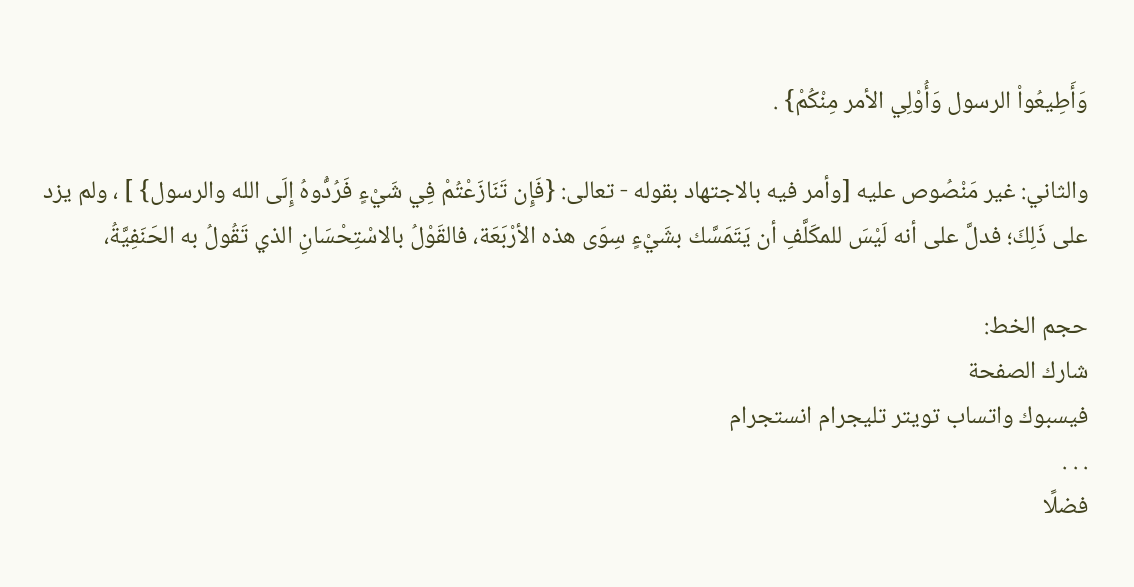وَأَطِيعُواْ الرسول وَأُوْلِي الأمر مِنْكُمْ} .

والثاني: غير مَنْصُوص عليه [وأمر فيه بالاجتهاد بقوله - تعالى: {فَإِن تَنَازَعْتُمْ فِي شَيْءٍ فَرُدُّوهُ إِلَى الله والرسول} ] ، ولم يزد على ذَلِكَ؛ فدلَّ على أنه لَيْسَ للمكَلَّفِ أن يَتَمَسَّك بشَيْءٍ سِوَى هذه الأرْبَعَة، فالقَوْلُ بالاسْتِحْسَانِ الذي تَقُولُ به الحَنَفِيَّةُ،

حجم الخط:
شارك الصفحة
فيسبوك واتساب تويتر تليجرام انستجرام
. . .
فضلًا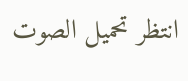انتظر تحميل الصوت